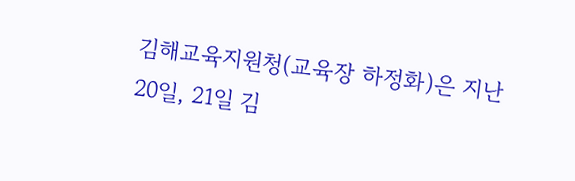김해교육지원청(교육장 하정화)은 지난 20일, 21일 김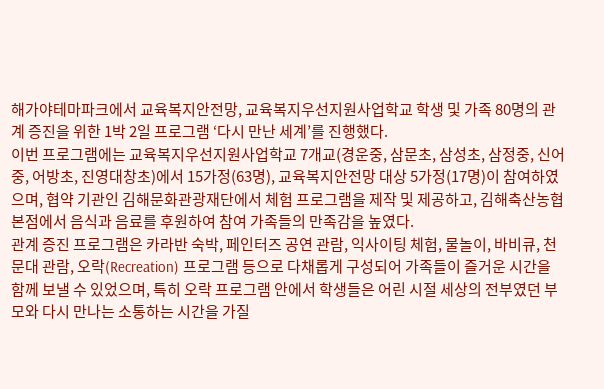해가야테마파크에서 교육복지안전망, 교육복지우선지원사업학교 학생 및 가족 80명의 관계 증진을 위한 1박 2일 프로그램 ‘다시 만난 세계’를 진행했다.
이번 프로그램에는 교육복지우선지원사업학교 7개교(경운중, 삼문초, 삼성초, 삼정중, 신어중, 어방초, 진영대창초)에서 15가정(63명), 교육복지안전망 대상 5가정(17명)이 참여하였으며, 협약 기관인 김해문화관광재단에서 체험 프로그램을 제작 및 제공하고, 김해축산농협 본점에서 음식과 음료를 후원하여 참여 가족들의 만족감을 높였다.
관계 증진 프로그램은 카라반 숙박, 페인터즈 공연 관람, 익사이팅 체험, 물놀이, 바비큐, 천문대 관람, 오락(Recreation) 프로그램 등으로 다채롭게 구성되어 가족들이 즐거운 시간을 함께 보낼 수 있었으며, 특히 오락 프로그램 안에서 학생들은 어린 시절 세상의 전부였던 부모와 다시 만나는 소통하는 시간을 가질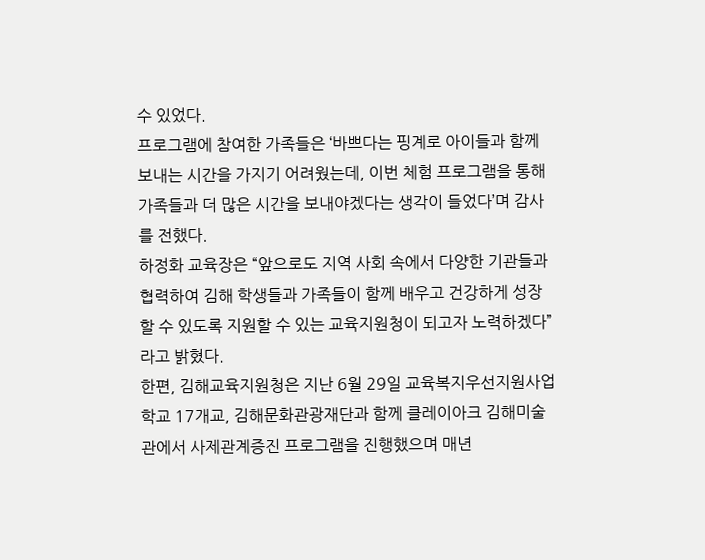수 있었다.
프로그램에 참여한 가족들은 ‘바쁘다는 핑계로 아이들과 함께 보내는 시간을 가지기 어려웠는데, 이번 체험 프로그램을 통해 가족들과 더 많은 시간을 보내야겠다는 생각이 들었다’며 감사를 전했다.
하정화 교육장은 “앞으로도 지역 사회 속에서 다양한 기관들과 협력하여 김해 학생들과 가족들이 함께 배우고 건강하게 성장할 수 있도록 지원할 수 있는 교육지원청이 되고자 노력하겠다”라고 밝혔다.
한편, 김해교육지원청은 지난 6월 29일 교육복지우선지원사업학교 17개교, 김해문화관광재단과 함께 클레이아크 김해미술관에서 사제관계증진 프로그램을 진행했으며 매년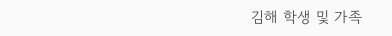김해 학생 및 가족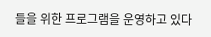들을 위한 프로그램을 운영하고 있다